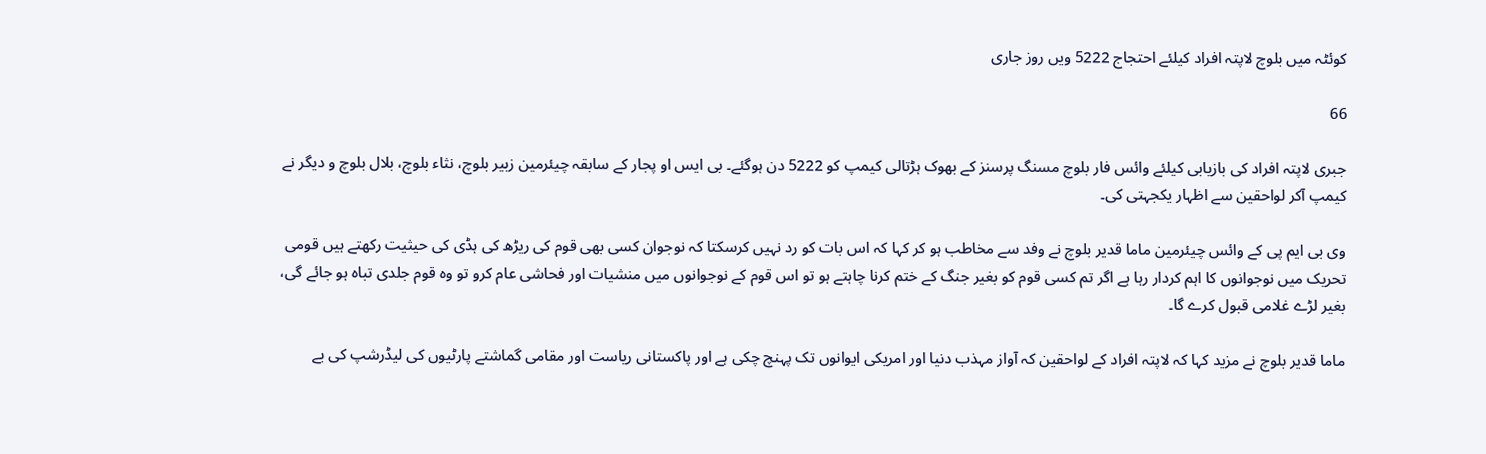کوئٹہ میں بلوچ لاپتہ افراد کیلئے احتجاج 5222 ویں روز جاری

66

جبری لاپتہ افراد کی بازیابی کیلئے وائس فار بلوچ مسنگ پرسنز کے بھوک ہڑتالی کیمپ کو 5222 دن ہوگئے۔ بی ایس او پجار کے سابقہ چیئرمین زبیر بلوچ، نثاء بلوچ، بلال بلوچ و دیگر نے کیمپ آکر لواحقین سے اظہار یکجہتی کی۔

وی بی ایم پی کے وائس چیئرمین ماما قدیر بلوچ نے وفد سے مخاطب ہو کر کہا کہ اس بات کو رد نہیں کرسکتا کہ نوجوان کسی بھی قوم کی ریڑھ کی ہڈی کی حیثیت رکھتے ہیں قومی تحریک میں نوجوانوں کا اہم کردار رہا ہے اگر تم کسی قوم کو بغیر جنگ کے ختم کرنا چاہتے ہو تو اس قوم کے نوجوانوں میں منشیات اور فحاشی عام کرو تو وہ قوم جلدی تباہ ہو جائے گی، بغیر لڑے غلامی قبول کرے گا۔

ماما قدیر بلوچ نے مزید کہا کہ لاپتہ افراد کے لواحقین کہ آواز مہذب دنیا اور امریکی ایوانوں تک پہنچ چکی ہے اور پاکستانی ریاست اور مقامی گماشتے پارٹیوں کی لیڈرشپ کی بے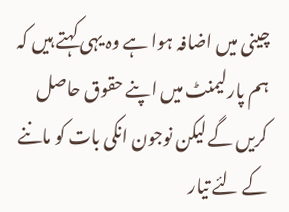چینی میں اضافہ ہوا ہے وہ یہی کہتے ہیں کہ ہم پارلیمنٹ میں اپنے حقوق حاصل کریں گے لیکن نوجون انکی بات کو ماننے کے لئے تیار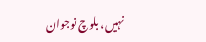نہیں، بلوچ نوجوان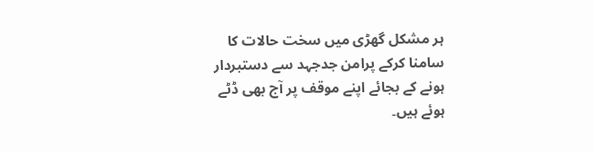ہر مشکل گھڑی میں سخت حالات کا سامنا کرکے پرامن جدجہد سے دستبردار ہونے کے بجائے اپنے موقف پر آج بھی ڈٹے ہوئے ہیں۔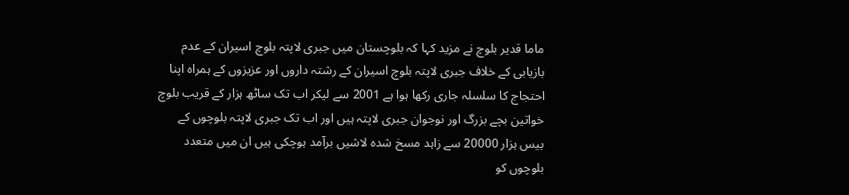ماما قدیر بلوچ نے مزید کہا کہ بلوچستان میں جبری لاپتہ بلوچ اسیران کے عدم بازیابی کے خلاف جبری لاپتہ بلوچ اسیران کے رشتہ داروں اور عزیزوں کے ہمراہ اپنا احتجاج کا سلسلہ جاری رکھا ہوا ہے 2001 سے لیکر اب تک ساٹھ ہزار کے قریب بلوچ خواتین بچے بزرگ اور نوجوان جبری لاپتہ ہیں اور اب تک جبری لاپتہ بلوچوں کے بیس ہزار 20000 سے زاہد مسخ شدہ لاشیں برآمد ہوچکی ہیں ان میں متعدد بلوچوں کو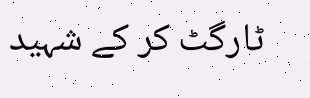ٹارگٹ کر کے شہید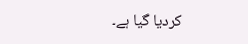کردیا گیا ہے۔